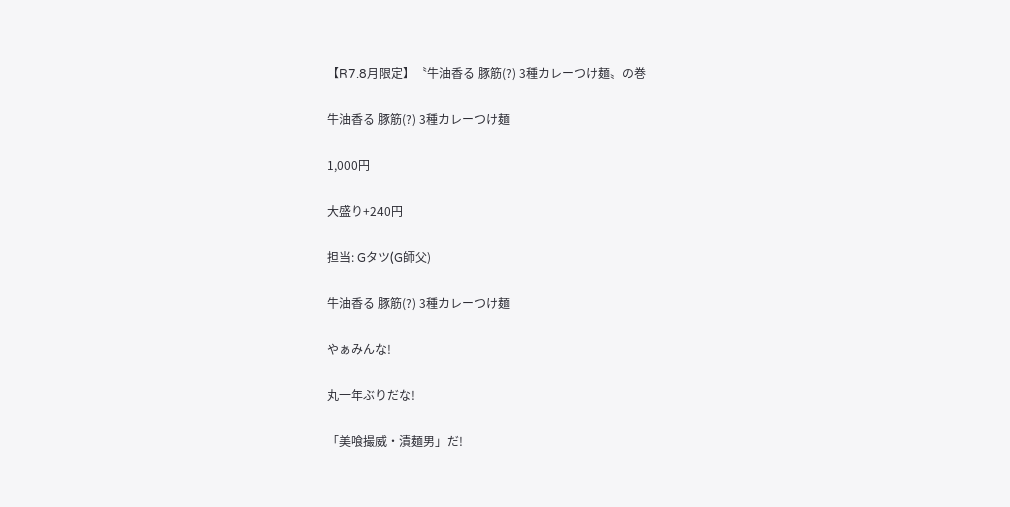【R7.8月限定】〝牛油香る 豚筋(?) 3種カレーつけ麺〟の巻

牛油香る 豚筋(?) 3種カレーつけ麺

1,000円

大盛り+240円

担当: Gタツ(G師父)

牛油香る 豚筋(?) 3種カレーつけ麺

やぁみんな!

丸一年ぶりだな!

「美喰撮威・漬麺男」だ!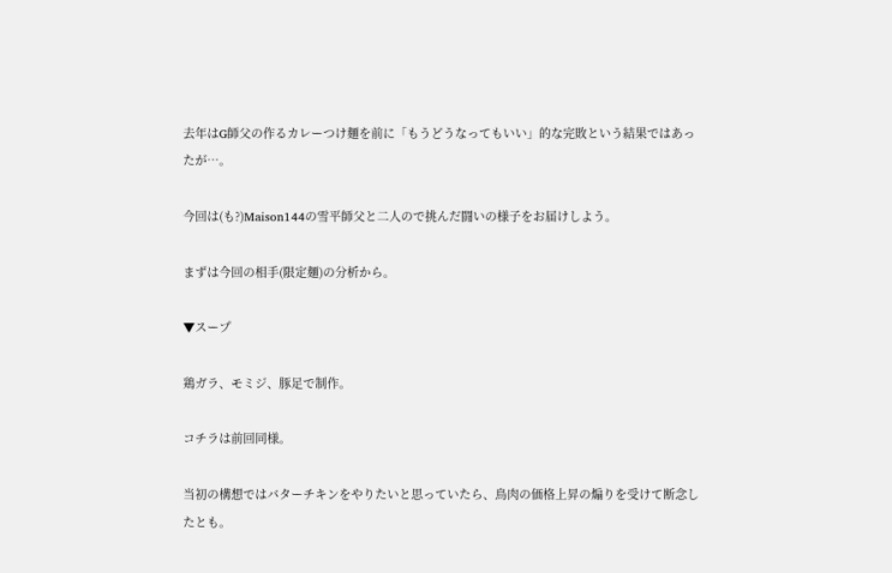去年はG師父の作るカレーつけ麺を前に「もうどうなってもいい」的な完敗という結果ではあったが…。

今回は(も?)Maison144の雪平師父と二人ので挑んだ闘いの様子をお届けしよう。

まずは今回の相手(限定麺)の分析から。

▼スープ

鶏ガラ、モミジ、豚足で制作。

コチラは前回同様。

当初の構想ではバターチキンをやりたいと思っていたら、鳥肉の価格上昇の煽りを受けて断念したとも。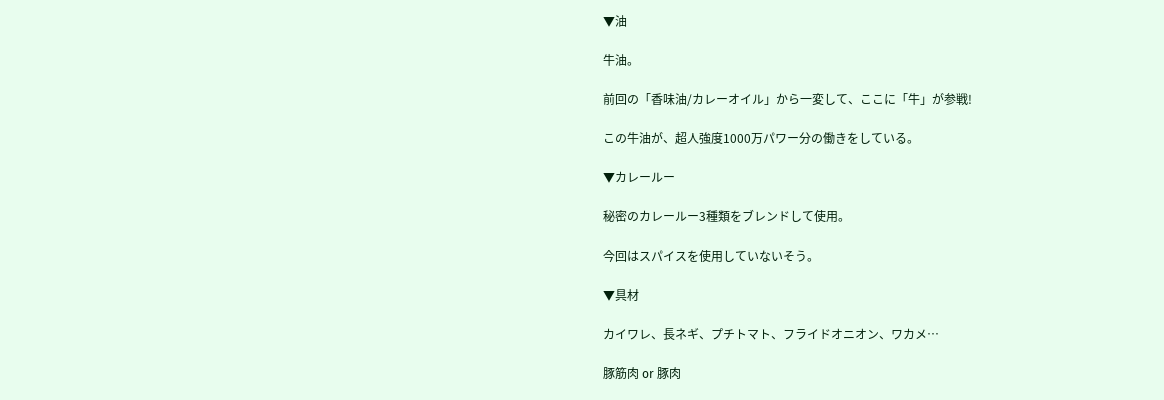▼油

牛油。

前回の「香味油/カレーオイル」から一変して、ここに「牛」が参戦!

この牛油が、超人強度1000万パワー分の働きをしている。

▼カレールー

秘密のカレールー3種類をブレンドして使用。

今回はスパイスを使用していないそう。

▼具材

カイワレ、長ネギ、プチトマト、フライドオニオン、ワカメ…

豚筋肉 or 豚肉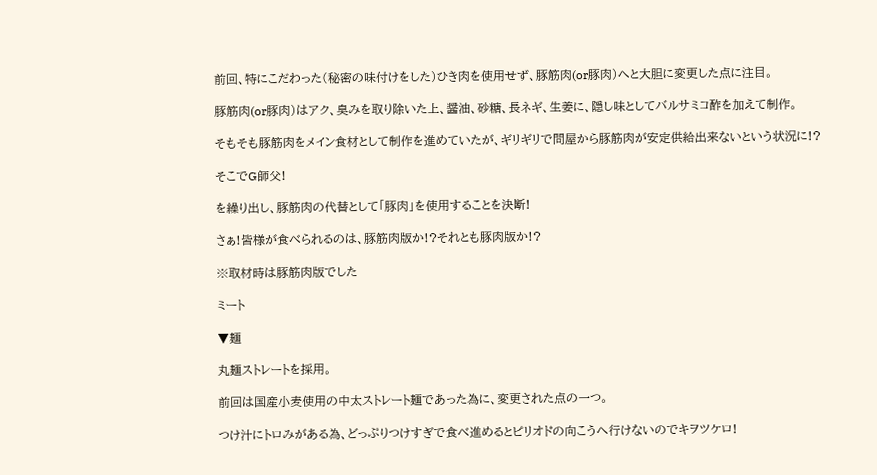前回、特にこだわった(秘密の味付けをした)ひき肉を使用せず、豚筋肉(or豚肉)へと大胆に変更した点に注目。

豚筋肉(or豚肉)はアク、臭みを取り除いた上、醤油、砂糖、長ネギ、生姜に、隠し味としてバルサミコ酢を加えて制作。

そもそも豚筋肉をメイン食材として制作を進めていたが、ギリギリで問屋から豚筋肉が安定供給出来ないという状況に!?

そこでG師父!

を繰り出し、豚筋肉の代替として「豚肉」を使用することを決断!

さぁ!皆様が食べられるのは、豚筋肉版か!?それとも豚肉版か!?

※取材時は豚筋肉版でした

ミート

▼麺

丸麺ストレートを採用。

前回は国産小麦使用の中太ストレート麺であった為に、変更された点の一つ。

つけ汁にトロみがある為、どっぷりつけすぎで食べ進めるとピリオドの向こうへ行けないのでキヲツケロ!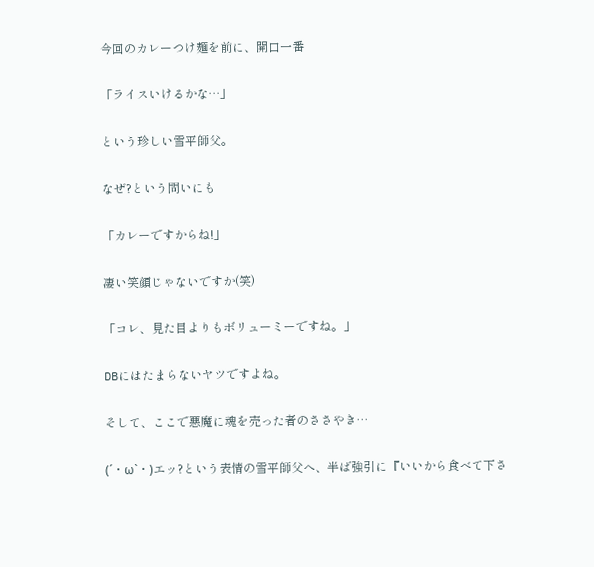今回のカレーつけ麺を前に、開口一番

「ライスいけるかな…」

という珍しい雪平師父。

なぜ?という問いにも

「カレーですからね!」

凄い笑顔じゃないですか(笑)

「コレ、見た目よりもボリューミーですね。」

DBにはたまらないヤツですよね。

そして、ここで悪魔に魂を売った者のささやき…

(´・ω`・)エッ?という表情の雪平師父へ、半ば強引に『いいから食べて下さ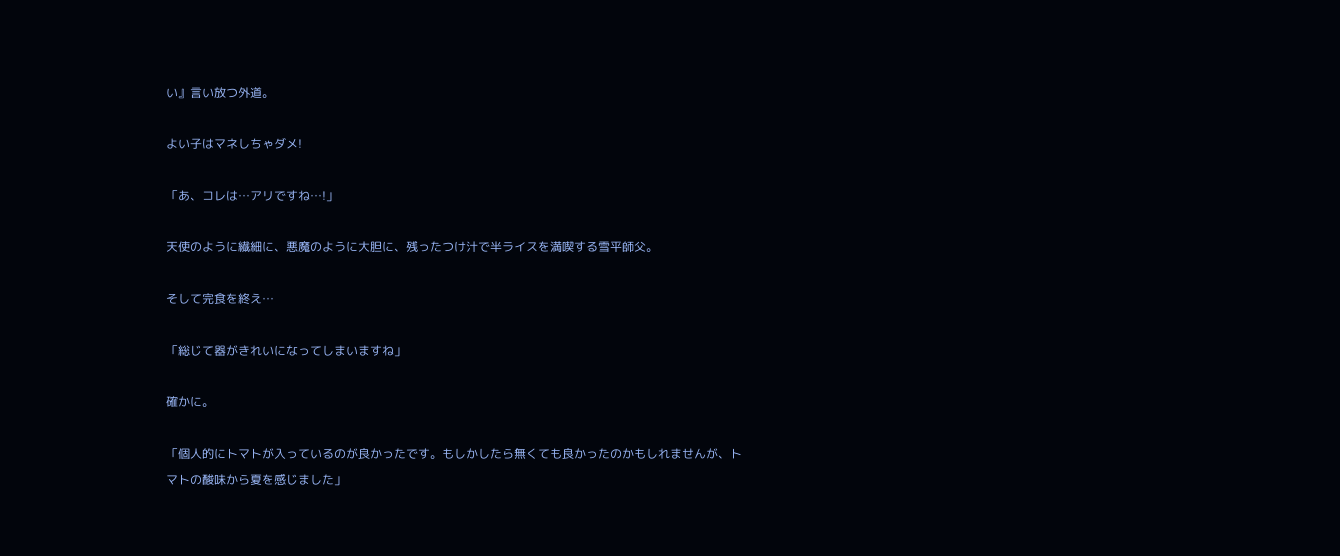い』言い放つ外道。

よい子はマネしちゃダメ!

「あ、コレは…アリですね…!」

天使のように繊細に、悪魔のように大胆に、残ったつけ汁で半ライスを満喫する雪平師父。

そして完食を終え…

「総じて器がきれいになってしまいますね」

確かに。

「個人的にトマトが入っているのが良かったです。もしかしたら無くても良かったのかもしれませんが、トマトの酸味から夏を感じました」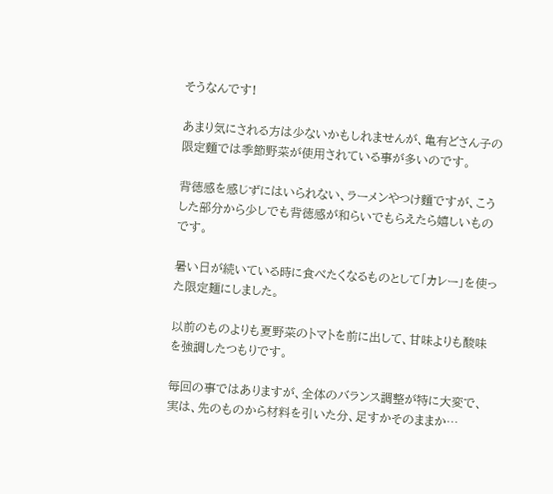そうなんです!

あまり気にされる方は少ないかもしれませんが、亀有どさん子の限定麵では季節野菜が使用されている事が多いのです。

背徳感を感じずにはいられない、ラーメンやつけ麵ですが、こうした部分から少しでも背徳感が和らいでもらえたら嬉しいものです。

暑い日が続いている時に食べたくなるものとして「カレー」を使った限定麺にしました。

以前のものよりも夏野菜のトマトを前に出して、甘味よりも酸味を強調したつもりです。

毎回の事ではありますが、全体のバランス調整が特に大変で、実は、先のものから材料を引いた分、足すかそのままか…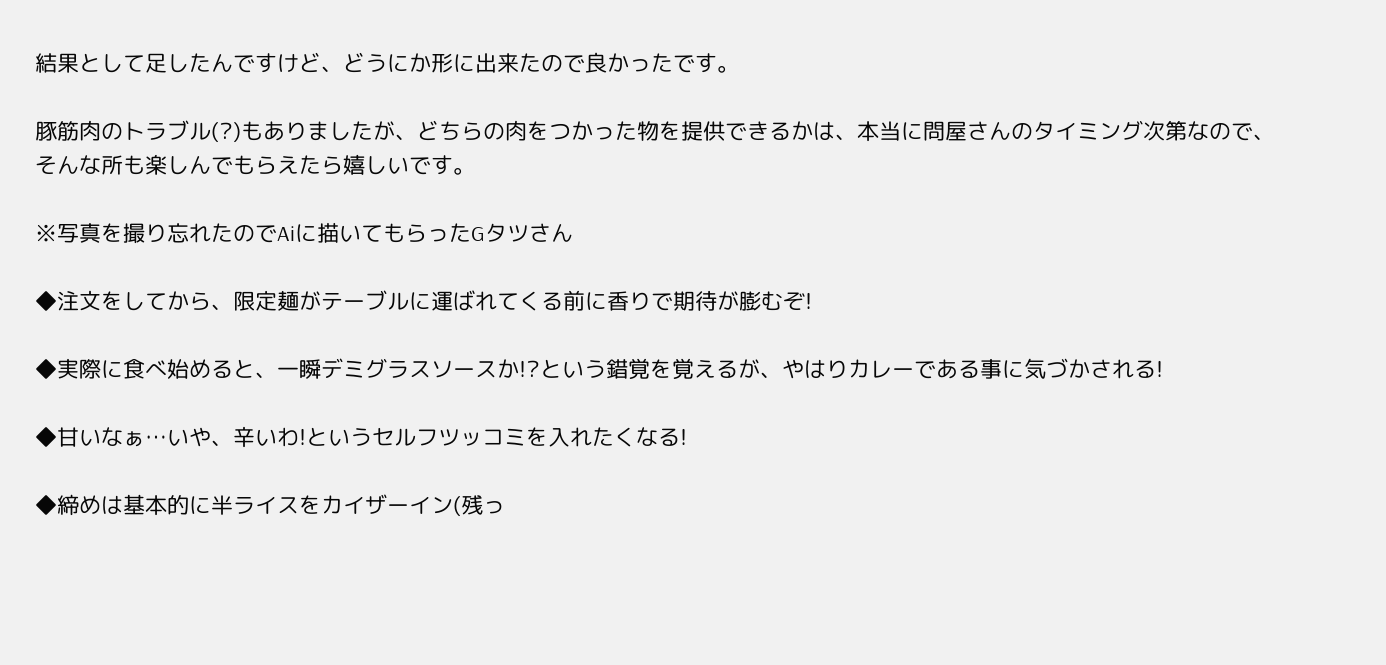結果として足したんですけど、どうにか形に出来たので良かったです。

豚筋肉のトラブル(?)もありましたが、どちらの肉をつかった物を提供できるかは、本当に問屋さんのタイミング次第なので、そんな所も楽しんでもらえたら嬉しいです。

※写真を撮り忘れたのでAiに描いてもらったGタツさん

◆注文をしてから、限定麺がテーブルに運ばれてくる前に香りで期待が膨むぞ!

◆実際に食べ始めると、一瞬デミグラスソースか!?という錯覚を覚えるが、やはりカレーである事に気づかされる!

◆甘いなぁ…いや、辛いわ!というセルフツッコミを入れたくなる!

◆締めは基本的に半ライスをカイザーイン(残っ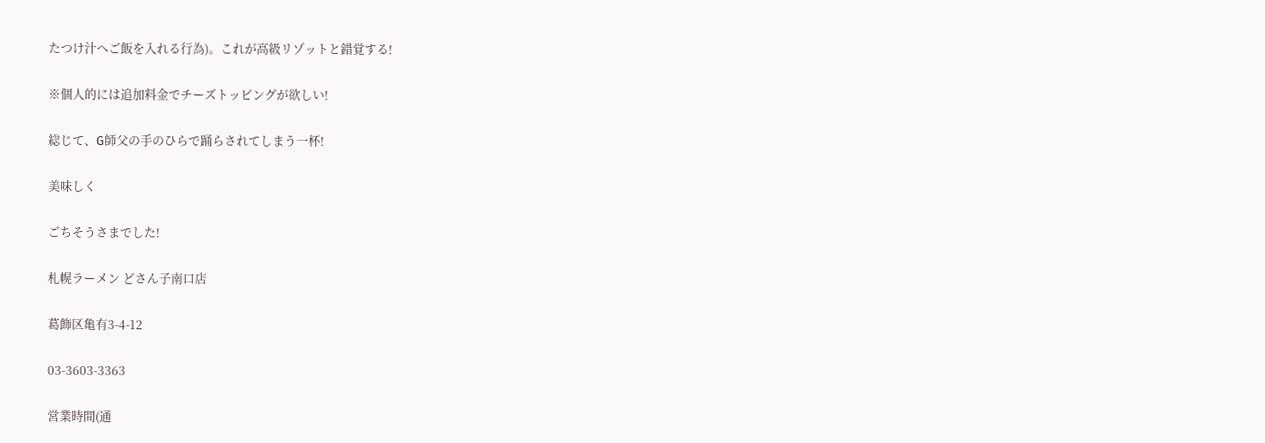たつけ汁へご飯を入れる行為)。これが高級リゾットと錯覚する!

※個人的には追加料金でチーズトッピングが欲しい!

総じて、G師父の手のひらで踊らされてしまう一杯!

美味しく

ごちそうさまでした!

札幌ラーメン どさん子南口店

葛飾区亀有3-4-12

03-3603-3363

営業時間(通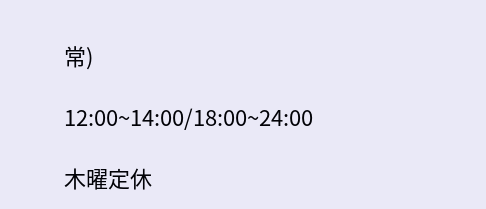常)

12:00~14:00/18:00~24:00

木曜定休